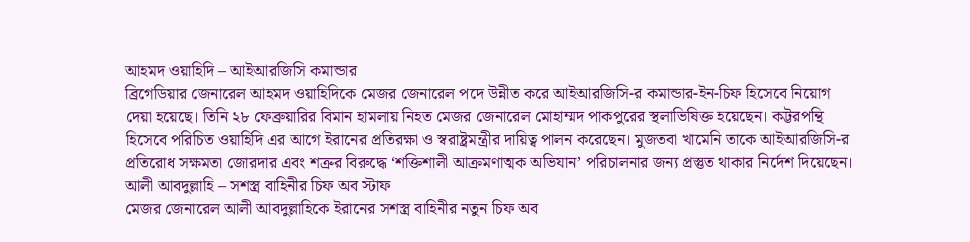আহমদ ওয়াহিদি – আইআরজিসি কমান্ডার
ব্রিগেডিয়ার জেনারেল আহমদ ওয়াহিদিকে মেজর জেনারেল পদে উন্নীত করে আইআরজিসি-র কমান্ডার-ইন-চিফ হিসেবে নিয়োগ দেয়া হয়েছে। তিনি ২৮ ফেব্রুয়ারির বিমান হামলায় নিহত মেজর জেনারেল মোহাম্মদ পাকপুরের স্থলাভিষিক্ত হয়েছেন। কট্টরপন্থি হিসেবে পরিচিত ওয়াহিদি এর আগে ইরানের প্রতিরক্ষা ও স্বরাষ্ট্রমন্ত্রীর দায়িত্ব পালন করেছেন। মুজতবা খামেনি তাকে আইআরজিসি-র প্রতিরোধ সক্ষমতা জোরদার এবং শত্রুর বিরুদ্ধে ‘শক্তিশালী আক্রমণাত্মক অভিযান’ পরিচালনার জন্য প্রস্তুত থাকার নির্দেশ দিয়েছেন।
আলী আবদুল্লাহি – সশস্ত্র বাহিনীর চিফ অব স্টাফ
মেজর জেনারেল আলী আবদুল্লাহিকে ইরানের সশস্ত্র বাহিনীর নতুন চিফ অব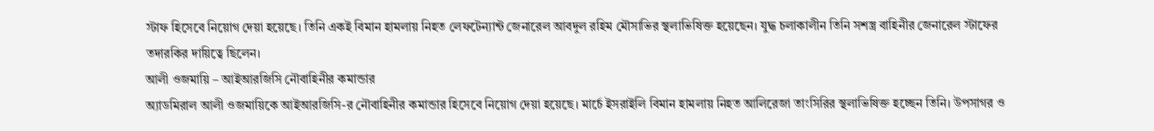স্টাফ হিসেবে নিয়োগ দেয়া হয়েছে। তিনি একই বিমান হামলায় নিহত লেফটেন্যান্ট জেনারেল আবদুল রহিম মৌসাভির স্থলাভিষিক্ত হয়েছেন। যুদ্ধ চলাকালীন তিনি সশস্ত্র বাহিনীর জেনারেল স্টাফের তদারকির দায়িত্বে ছিলেন।
আলী ওজমায়ি – আইআরজিসি নৌবাহিনীর কমান্ডার
অ্যাডমিরাল আলী ওজমায়িকে আইআরজিসি-র নৌবাহিনীর কমান্ডার হিসেবে নিয়োগ দেয়া হয়েছে। মার্চে ইসরাইলি বিমান হামলায় নিহত আলিরেজা তাংসিরির স্থলাভিষিক্ত হচ্ছেন তিনি। উপসাগর ও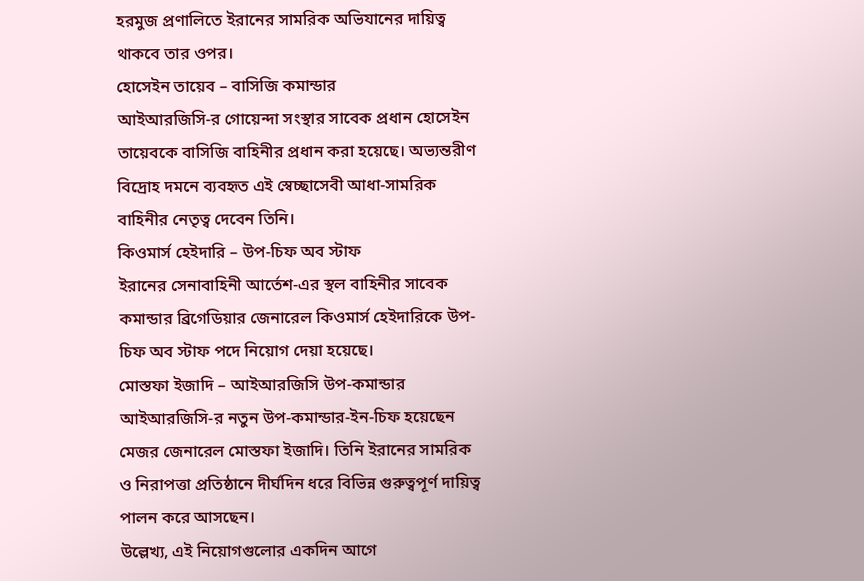হরমুজ প্রণালিতে ইরানের সামরিক অভিযানের দায়িত্ব থাকবে তার ওপর।
হোসেইন তায়েব – বাসিজি কমান্ডার
আইআরজিসি-র গোয়েন্দা সংস্থার সাবেক প্রধান হোসেইন তায়েবকে বাসিজি বাহিনীর প্রধান করা হয়েছে। অভ্যন্তরীণ বিদ্রোহ দমনে ব্যবহৃত এই স্বেচ্ছাসেবী আধা-সামরিক বাহিনীর নেতৃত্ব দেবেন তিনি।
কিওমার্স হেইদারি – উপ-চিফ অব স্টাফ
ইরানের সেনাবাহিনী আর্তেশ-এর স্থল বাহিনীর সাবেক কমান্ডার ব্রিগেডিয়ার জেনারেল কিওমার্স হেইদারিকে উপ-চিফ অব স্টাফ পদে নিয়োগ দেয়া হয়েছে।
মোস্তফা ইজাদি – আইআরজিসি উপ-কমান্ডার
আইআরজিসি-র নতুন উপ-কমান্ডার-ইন-চিফ হয়েছেন মেজর জেনারেল মোস্তফা ইজাদি। তিনি ইরানের সামরিক ও নিরাপত্তা প্রতিষ্ঠানে দীর্ঘদিন ধরে বিভিন্ন গুরুত্বপূর্ণ দায়িত্ব পালন করে আসছেন।
উল্লেখ্য, এই নিয়োগগুলোর একদিন আগে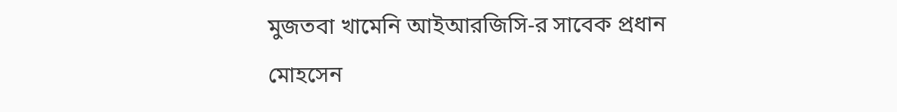মুজতবা খামেনি আইআরজিসি-র সাবেক প্রধান মোহসেন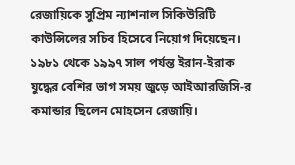রেজায়িকে সুপ্রিম ন্যাশনাল সিকিউরিটি কাউন্সিলের সচিব হিসেবে নিয়োগ দিয়েছেন। ১৯৮১ থেকে ১৯৯৭ সাল পর্যন্ত ইরান-ইরাক যুদ্ধের বেশির ভাগ সময় জুড়ে আইআরজিসি-র কমান্ডার ছিলেন মোহসেন রেজায়ি।